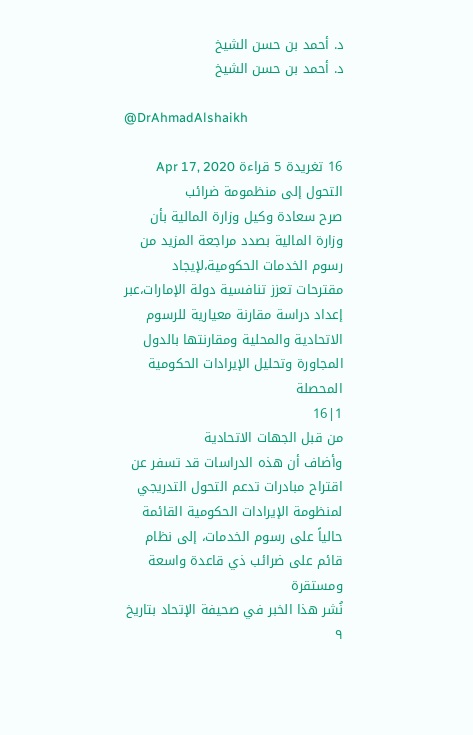د. أحمد بن حسن الشيخ
د. أحمد بن حسن الشيخ

@DrAhmadAlshaikh

16 تغريدة 5 قراءة Apr 17, 2020
التحول إلى منظمومة ضرائب
صرح سعادة وكيل وزارة المالية بأن وزارة المالية بصدد مراجعة المزيد من رسوم الخدمات الحكومية،لإيجاد مقترحات تعزز تنافسية دولة الإمارات،عبر إعداد دراسة مقارنة معيارية للرسوم الاتحادية والمحلية ومقارنتها بالدول المجاورة وتحليل الإيرادات الحكومية المحصلة
1|16
من قبل الجهات الاتحادية
وأضاف أن هذه الدراسات قد تسفر عن اقتراح مبادرات تدعم التحول التدريجي لمنظومة الإيرادات الحكومية القائمة حالياً على رسوم الخدمات، إلى نظام قائم على ضرائب ذي قاعدة واسعة ومستقرة
نُشر هذا الخبر في صحيفة الإتحاد بتاريخ ٩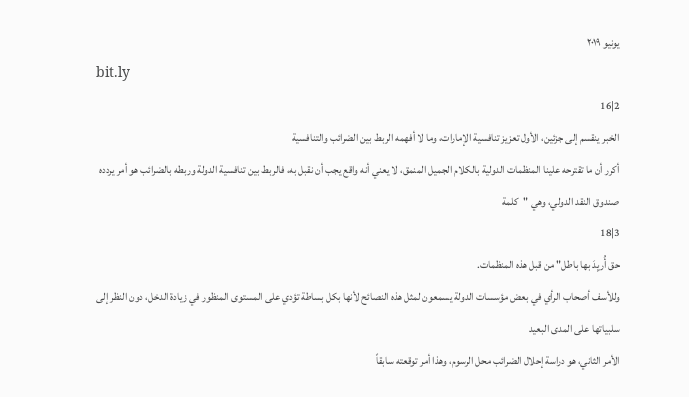يونيو ٢٠١٩
bit.ly
2|16
الخبر ينقسم إلى جزئين، الأول تعزيز تنافسية الإمارات، وما لا أفهمه الربط بين الضرائب والتنافسية
أكرر أن ما تقترحه علينا المنظمات الدولية بالكلام الجميل المنمق، لا يعني أنه واقع يجب أن نقبل به، فالربط بين تنافسية الدولة وربطه بالضرائب هو أمر يردده صندوق النقد الدولي، وهي "كلمة
3|18
حق أُريِدَ بها باطل" من قبل هذه المنظمات.
وللأسف أصحاب الرأي في بعض مؤسسات الدولة يسمعون لمثل هذه النصائح لأنها بكل بساطة تؤدي على المستوى المنظور في زيادة الدخل، دون النظر إلى سلبياتها على المدى البعيد
الأمر الثاني، هو دراسة إحلال الضرائب محل الرسوم، وهذا أمر توقعته سابقاً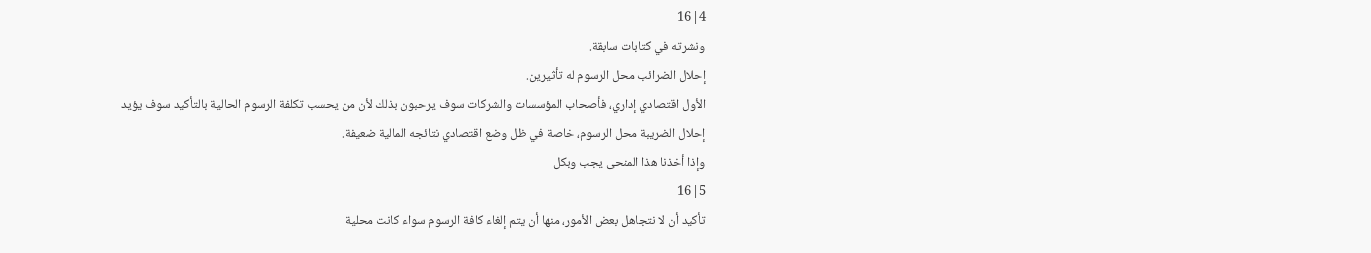4|16
ونشرته في كتابات سابقة.
إحلال الضرائب محل الرسوم له تأثيرين.
الأول اقتصادي إداري، فأصحاب المؤسسات والشركات سوف يرحبون بذلك لأن من يحسب تكلفة الرسوم الحالية بالتأكيد سوف يؤيد إحلال الضريبة محل الرسوم، خاصة في ظل وضع اقتصادي نتائجه المالية ضعيفة.
وإذا أخذنا هذا المنحى يجب وبكل
5|16
تأكيد أن لا نتجاهل بعض الأمور، منها أن يتم إلغاء كافة الرسوم سواء كانت محلية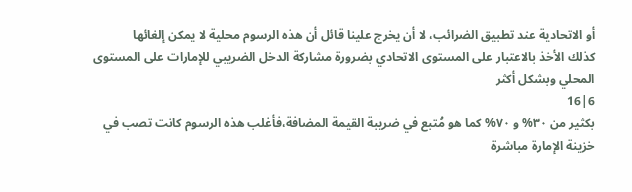أو الاتحادية عند تطبيق الضرائب، لا أن يخرج علينا قائل أن هذه الرسوم محلية لا يمكن إلغائها
كذلك الأخذ بالاعتبار على المستوى الاتحادي بضرورة مشاركة الدخل الضريبي للإمارات على المستوى المحلي وبشكل أكثر
6|16
بكثير من ٣٠% و ٧٠% كما هو مُتبع في ضريبة القيمة المضافة،فأغلب هذه الرسوم كانت تصب في خزينة الإمارة مباشرة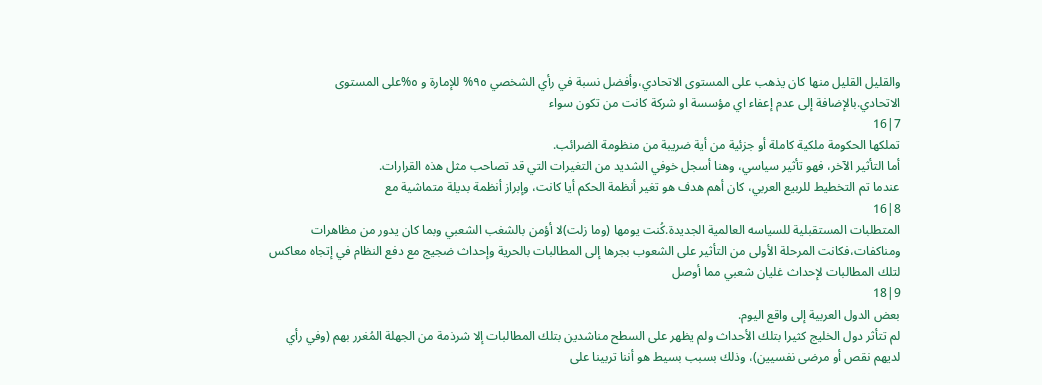والقليل القليل منها كان يذهب على المستوى الاتحادي،وأفضل نسبة في رأي الشخصي ٩٥% للإمارة و ٥%على المستوى الاتحادي.بالإضافة إلى عدم إعفاء اي مؤسسة او شركة كانت من تكون سواء
7|16
تملكها الحكومة ملكية كاملة أو جزئية من أية ضريبة من منظومة الضرائب.
أما التأثير الآخر، فهو تأثير سياسي، وهنا أسجل خوفي الشديد من التغيرات التي قد تصاحب مثل هذه القرارات.
عندما تم التخطيط للربيع العربي، كان أهم هدف هو تغير أنظمة الحكم أيا كانت، وإبراز أنظمة بديلة متماشية مع
8|16
المتطلبات المستقبلية للسياسه العالمية الجديدة.كُنت يومها (وما زلت)لا أؤمن بالشغب الشعبي وبما كان يدور من مظاهرات ومناكفات،فكانت المرحلة الأولى من التأثير على الشعوب بجرها إلى المطالبات بالحرية وإحداث ضجيج مع دفع النظام في إتجاه معاكس لتلك المطالبات لإحداث غليان شعبي مما أوصل
9|18
بعض الدول العربية إلى واقع اليوم.
لم تتأثر دول الخليج كثيرا بتلك الأحداث ولم يظهر على السطح مناشدين بتلك المطالبات إلا شرذمة من الجهلة المُغرر بهم (وفي رأي لديهم نقص أو مرضى نفسيين)، وذلك بسبب بسيط هو أننا تربينا على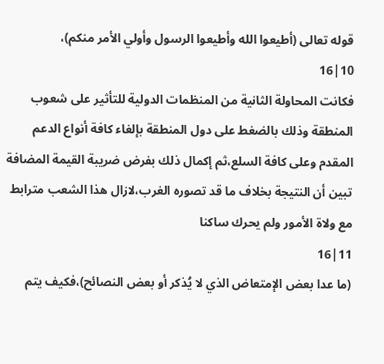قوله تعالى (أطيعوا الله وأطيعوا الرسول وأولي الأمر منكم)،
10|16
فكانت المحاولة الثانية من المنظمات الدولية للتأثير على شعوب المنطقة وذلك بالضغط على دول المنطقة بإلغاء كافة أنواع الدعم المقدم وعلى كافة السلع،ثم إكمال ذلك بفرض ضريبة القيمة المضافة
تبين أن النتيجة بخلاف ما قد تصوره الغرب،لازال هذا الشعب مترابط مع ولاة الأمور ولم يحرك ساكنا
11|16
(ما عدا بعض الإمتعاض الذي لا يُذكر أو بعض النصائح)،فكيف يتم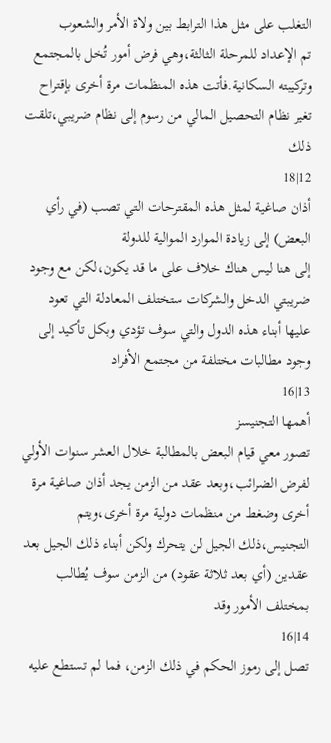التغلب على مثل هذا الترابط بين ولاة الأمر والشعوب
تم الإعداد للمرحلة الثالثة،وهي فرض أمور تُخل بالمجتمع وتركيبته السكانية.فأتت هذه المنظمات مرة أخرى بإقتراح تغير نظام التحصيل المالي من رسوم إلى نظام ضريبي،تلقت ذلك
12|18
أذان صاغية لمثل هذه المقترحات التي تصب (في رأي البعض) إلى زيادة الموارد الموالية للدولة
إلى هنا ليس هناك خلاف على ما قد يكون،لكن مع وجود ضريبتي الدخل والشركات ستختلف المعادلة التي تعود عليها أبناء هذه الدول والتي سوف تؤدي وبكل تأكيد إلى وجود مطالبات مختلفة من مجتمع الأفراد
13|16
أهمها التجنيسز
تصور معي قيام البعض بالمطالبة خلال العشر سنوات الأولي لفرض الضرائب،وبعد عقد من الزمن يجد أذان صاغية مرة أخرى وضغط من منظمات دولية مرة أخرى،ويتم التجنيس،ذلك الجيل لن يتحرك ولكن أبناء ذلك الجيل بعد عقدين (أي بعد ثلاثة عقود) من الزمن سوف يُطالب بمختلف الأمور وقد
14|16
تصل إلى رموز الحكم في ذلك الزمن، فما لم تستطع عليه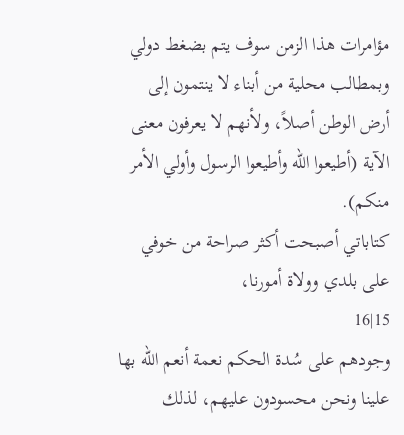مؤامرات هذا الزمن سوف يتم بضغط دولي وبمطالب محلية من أبناء لا ينتمون إلى أرض الوطن أصلاً، ولأنهم لا يعرفون معنى الآية (أطيعوا الله وأطيعوا الرسول وأولي الأمر منكم).
كتاباتي أصبحت أكثر صراحة من خوفي على بلدي وولاة أمورنا،
15|16
وجودهم على سُدة الحكم نعمة أنعم الله بها علينا ونحن محسودون عليهم، لذلك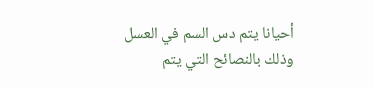أحيانا يتم دس السم في العسل وذلك بالنصائح التي يتم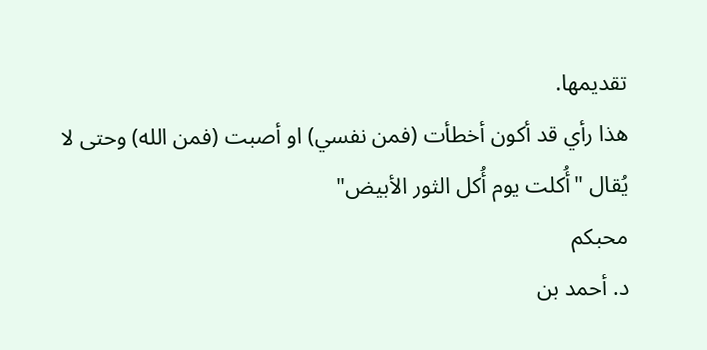تقديمها.
هذا رأي قد أكون أخطأت (فمن نفسي) او أصبت (فمن الله) وحتى لا يُقال "أُكلت يوم أُكل الثور الأبيض"
محبكم
د. أحمد بن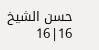حسن الشيخ
16|16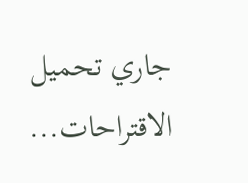جاري تحميل الاقتراحات...